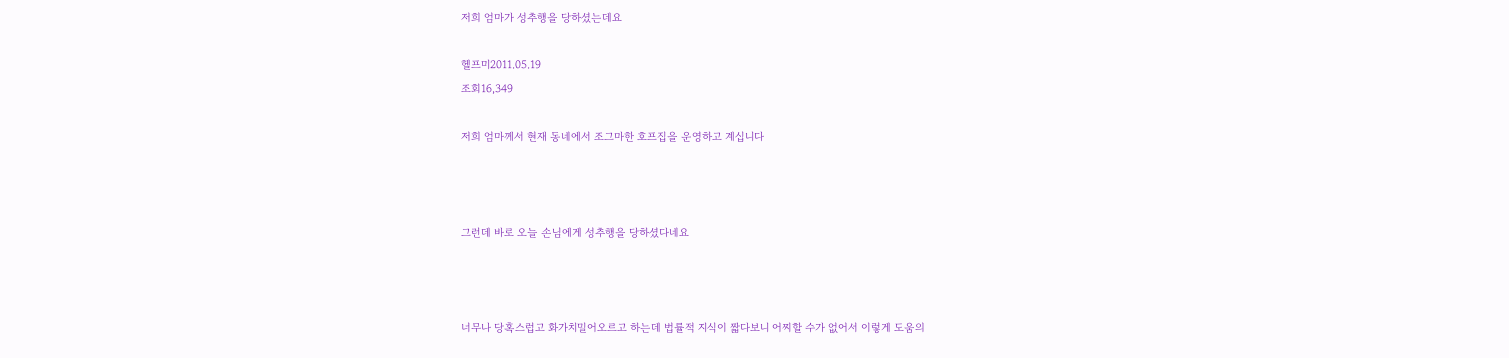저희 엄마가 성추행을 당하셨는데요

헬프미2011.05.19
조회16,349

저희 엄마께서 현재 동네에서 조그마한 호프집을 운영하고 계십니다



그런데 바로 오늘 손님에게 성추행을 당하셨다네요



너무나 당혹스럽고 화가치밀어오르고 하는데 법률적 지식이 짧다보니 어찌할 수가 없어서 이렇게 도움의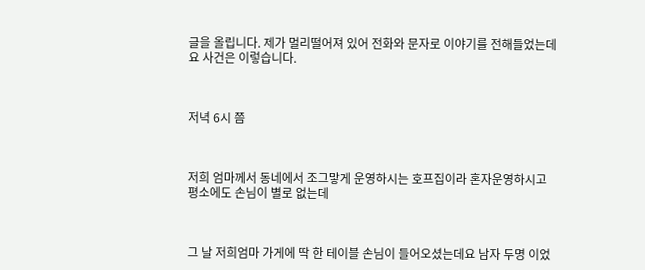글을 올립니다. 제가 멀리떨어져 있어 전화와 문자로 이야기를 전해들었는데요 사건은 이렇습니다.



저녁 6시 쯤



저희 엄마께서 동네에서 조그맣게 운영하시는 호프집이라 혼자운영하시고 평소에도 손님이 별로 없는데



그 날 저희엄마 가게에 딱 한 테이블 손님이 들어오셨는데요 남자 두명 이었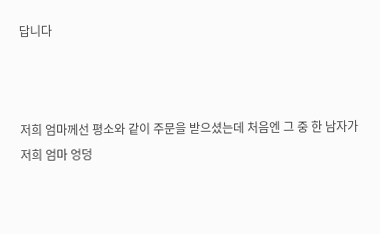답니다



저희 엄마께선 평소와 같이 주문을 받으셨는데 처음엔 그 중 한 남자가 저희 엄마 엉덩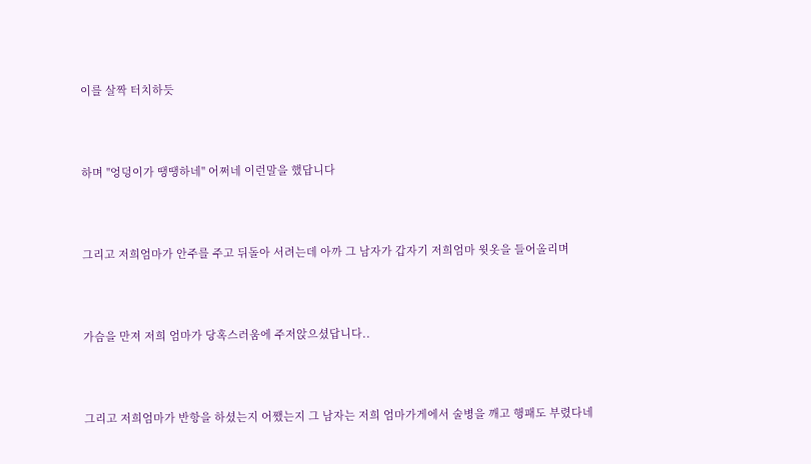이를 살짝 터치하듯



하며 "엉덩이가 땡땡하네" 어쩌네 이런말을 했답니다



그리고 저희엄마가 안주를 주고 뒤돌아 서려는데 아까 그 남자가 갑자기 저희엄마 윗옷을 들어올리며



가슴을 만져 저희 엄마가 당혹스러움에 주저앉으셨답니다..



그리고 저희엄마가 반항을 하셨는지 어쨌는지 그 남자는 저희 엄마가게에서 술병을 깨고 행패도 부렸다네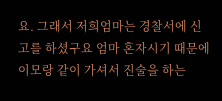요. 그래서 저희엄마는 경찰서에 신고를 하셨구요 엄마 혼자시기 때문에 이모랑 같이 가셔서 진술을 하는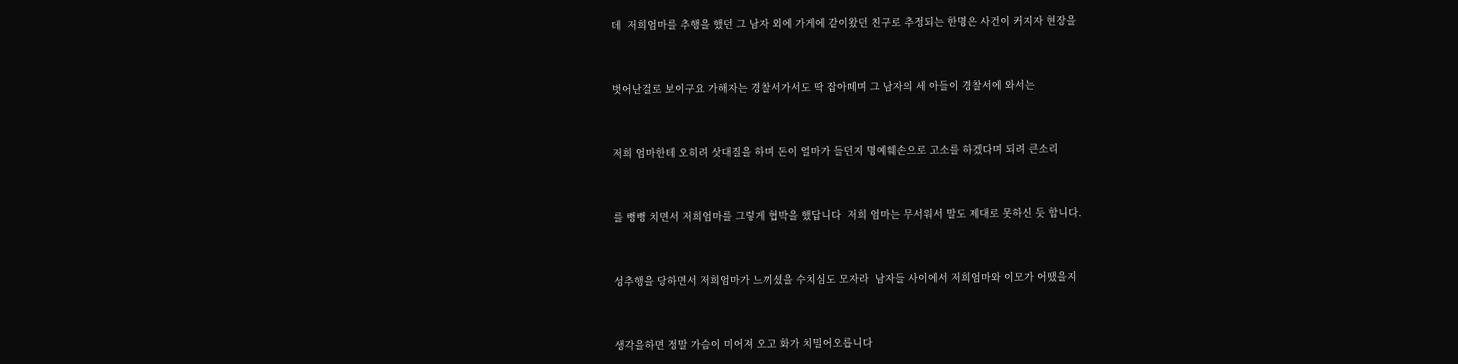데  저희엄마를 추행을 했던 그 남자 외에 가게에 같이왔던 친구로 추정되는 한명은 사건이 커지자 현장을



벗어난걸로 보이구요 가해자는 경찰서가서도 딱 잡아떼며 그 남자의 세 아들이 경찰서에 와서는



저희 엄마한테 오히려 삿대질을 하며 돈이 얼마가 들던지 명예훼손으로 고소를 하겠다며 되려 큰소리



를 뻥뻥 치면서 저희엄마를 그렇게 협박을 했답니다  저희 엄마는 무서워서 말도 제대로 못하신 듯 합니다.



성추행을 당하면서 저희엄마가 느끼셨을 수치심도 모자라  남자들 사이에서 저희엄마와 이모가 어땠을지



생각을하면 정말 가슴이 미어져 오고 화가 치밀어오릅니다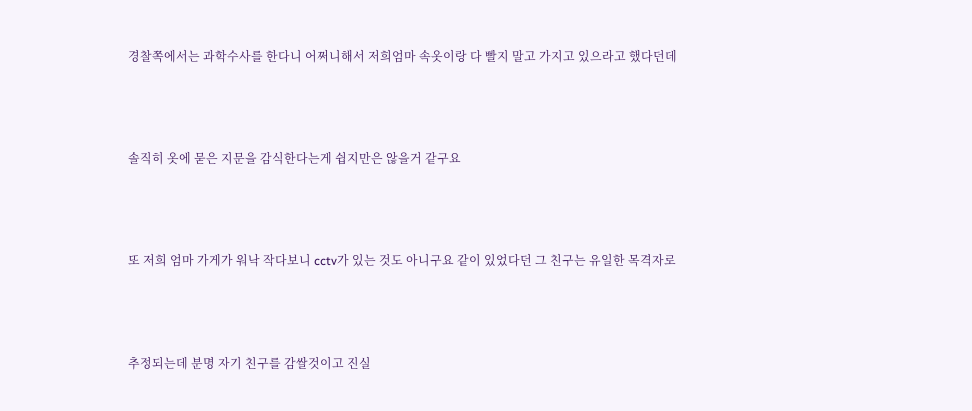경찰쪽에서는 과학수사를 한다니 어쩌니해서 저희엄마 속옷이랑 다 빨지 말고 가지고 있으라고 했다던데



솔직히 옷에 묻은 지문을 감식한다는게 쉽지만은 않을거 같구요



또 저희 엄마 가게가 워낙 작다보니 cctv가 있는 것도 아니구요 같이 있었다던 그 친구는 유일한 목격자로



추정되는데 분명 자기 친구를 감쌀것이고 진실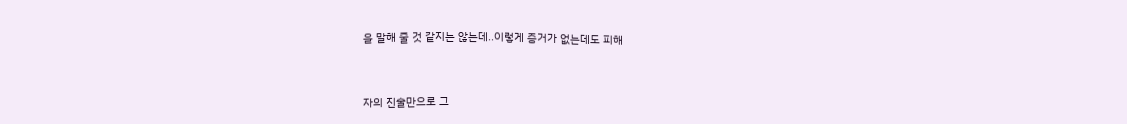을 말해 줄 것 같지는 않는데..이렇게 증거가 없는데도 피해



자의 진술만으로 그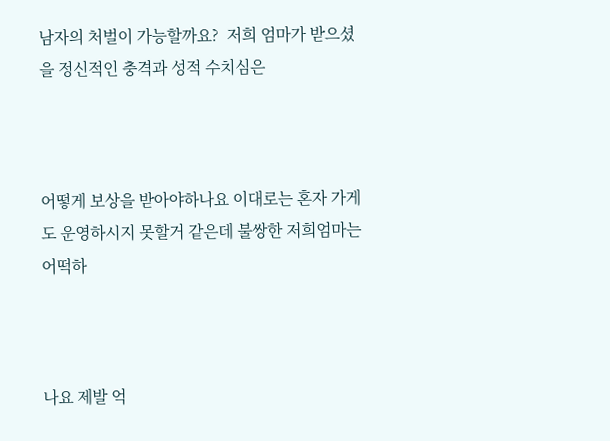남자의 처벌이 가능할까요?  저희 엄마가 받으셨을 정신적인 충격과 성적 수치심은



어떻게 보상을 받아야하나요 이대로는 혼자 가게도 운영하시지 못할거 같은데 불쌍한 저희엄마는 어떡하



나요 제발 억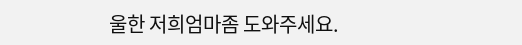울한 저희엄마좀 도와주세요.